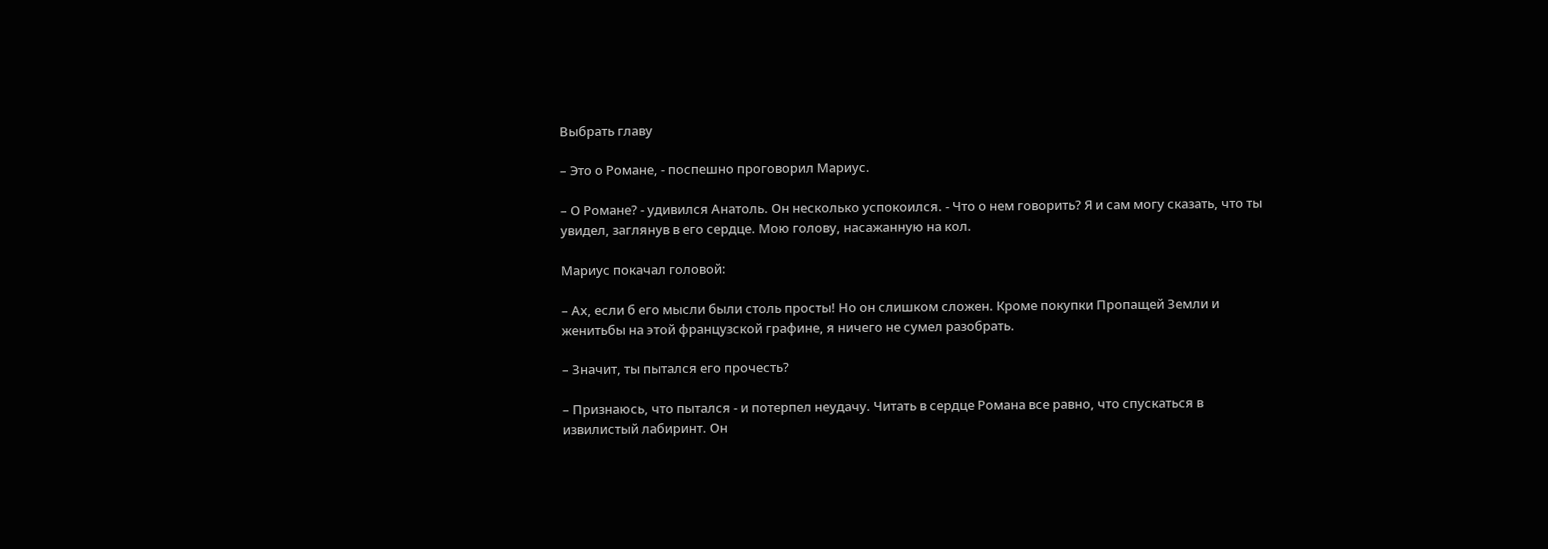Выбрать главу

– Это о Романе, - поспешно проговорил Мариус.

– О Романе? - удивился Анатоль. Он несколько успокоился. - Что о нем говорить? Я и сам могу сказать, что ты увидел, заглянув в его сердце. Мою голову, насажанную на кол.

Мариус покачал головой:

– Ах, если б его мысли были столь просты! Но он слишком сложен. Кроме покупки Пропащей Земли и женитьбы на этой французской графине, я ничего не сумел разобрать.

– Значит, ты пытался его прочесть?

– Признаюсь, что пытался - и потерпел неудачу. Читать в сердце Романа все равно, что спускаться в извилистый лабиринт. Он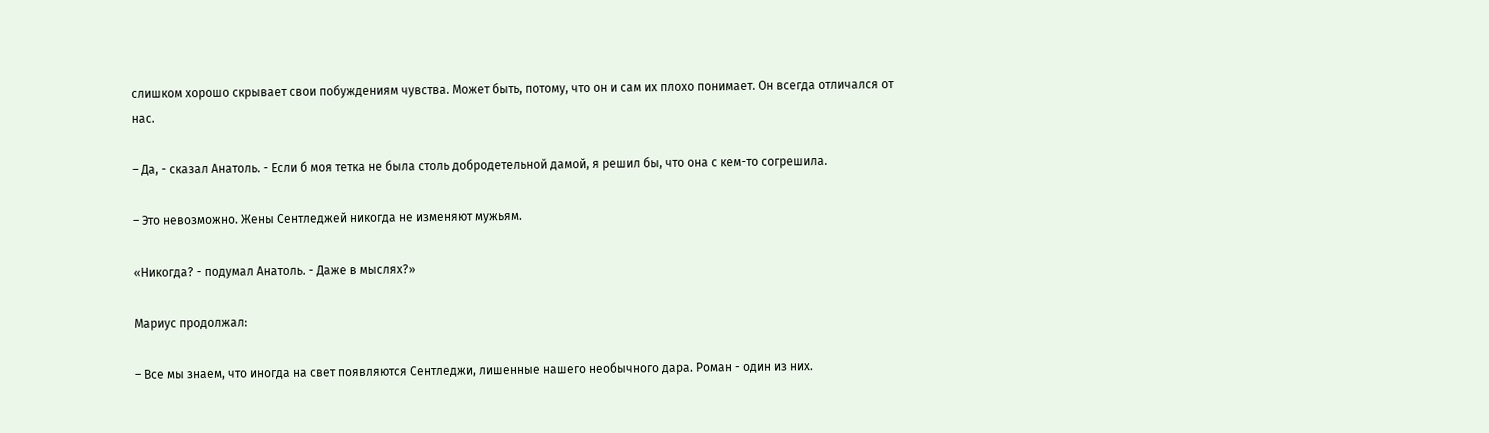слишком хорошо скрывает свои побуждениям чувства. Может быть, потому, что он и сам их плохо понимает. Он всегда отличался от нас.

– Да, - сказал Анатоль. - Если б моя тетка не была столь добродетельной дамой, я решил бы, что она с кем-то согрешила.

– Это невозможно. Жены Сентледжей никогда не изменяют мужьям.

«Никогда? - подумал Анатоль. - Даже в мыслях?»

Мариус продолжал:

– Все мы знаем, что иногда на свет появляются Сентледжи, лишенные нашего необычного дара. Роман - один из них.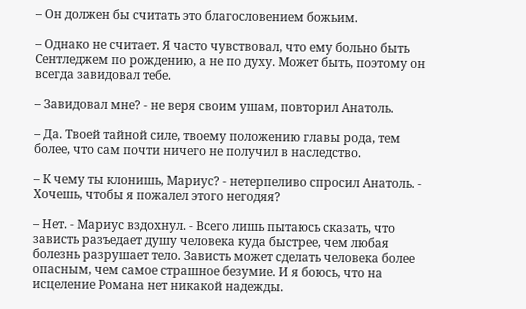– Он должен бы считать это благословением божьим.

– Однако не считает. Я часто чувствовал, что ему больно быть Сентледжем по рождению, а не по духу. Может быть, поэтому он всегда завидовал тебе.

– Завидовал мне? - не веря своим ушам, повторил Анатоль.

– Да. Твоей тайной силе, твоему положению главы рода, тем более, что сам почти ничего не получил в наследство.

– К чему ты клонишь, Мариус? - нетерпеливо спросил Анатоль. - Хочешь, чтобы я пожалел этого негодяя?

– Нет. - Мариус вздохнул. - Всего лишь пытаюсь сказать, что зависть разъедает душу человека куда быстрее, чем любая болезнь разрушает тело. Зависть может сделать человека более опасным, чем самое страшное безумие. И я боюсь, что на исцеление Романа нет никакой надежды.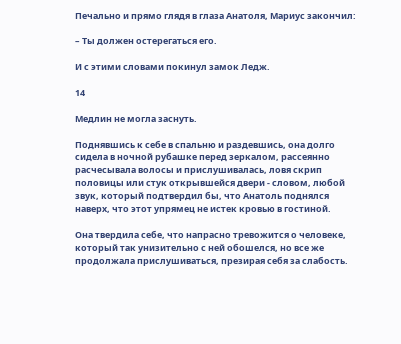Печально и прямо глядя в глаза Анатоля, Мариус закончил:

– Ты должен остерегаться его.

И с этими словами покинул замок Ледж.

14

Медлин не могла заснуть.

Поднявшись к себе в спальню и раздевшись, она долго сидела в ночной рубашке перед зеркалом, рассеянно расчесывала волосы и прислушивалась, ловя скрип половицы или стук открывшейся двери - словом, любой звук, который подтвердил бы, что Анатоль поднялся наверх, что этот упрямец не истек кровью в гостиной.

Она твердила себе, что напрасно тревожится о человеке, который так унизительно с ней обошелся, но все же продолжала прислушиваться, презирая себя за слабость.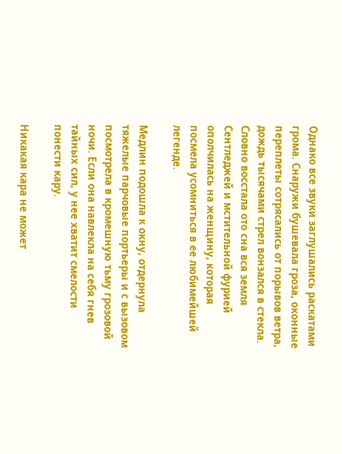Однако все звуки заглушались раскатами грома. Снаружи бушевала гроза, оконные переплеты сотрясались от порывов ветра, дождь тысячами стрел вонзался в стекла. Словно восстала ото сна вся земля Сентледжей и мстительной фурией ополчилась на женщину, которая посмела усомниться в ее любимейшей легенде.

Медлин подошла к окну, отдернула тяжелые парчовые портьеры и с вызовом посмотрела в кромешную тьму грозовой ночи. Если она навлекла на себя гнев тайных сил, у нее хватит смелости понести кару.

Никакая кара не может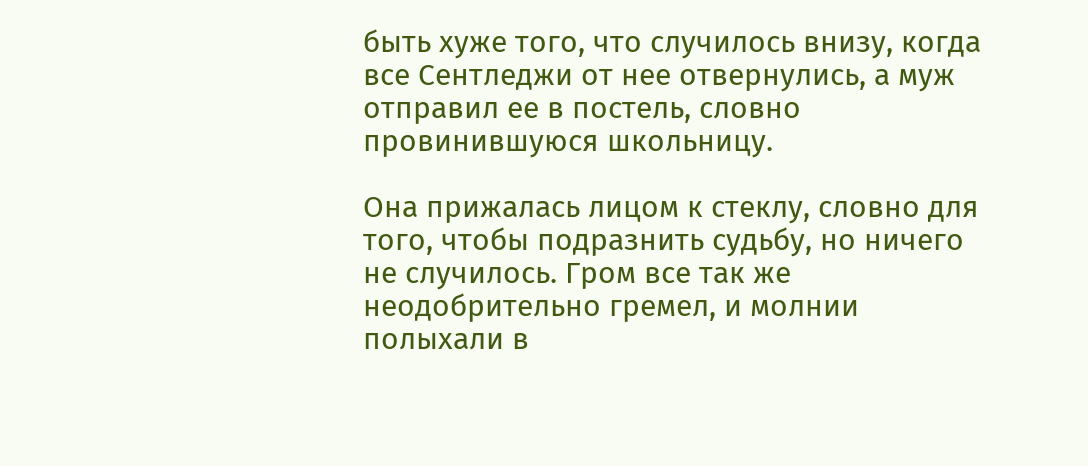быть хуже того, что случилось внизу, когда все Сентледжи от нее отвернулись, а муж отправил ее в постель, словно провинившуюся школьницу.

Она прижалась лицом к стеклу, словно для того, чтобы подразнить судьбу, но ничего не случилось. Гром все так же неодобрительно гремел, и молнии полыхали в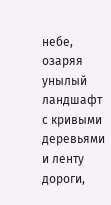небе, озаряя унылый ландшафт с кривыми деревьями и ленту дороги,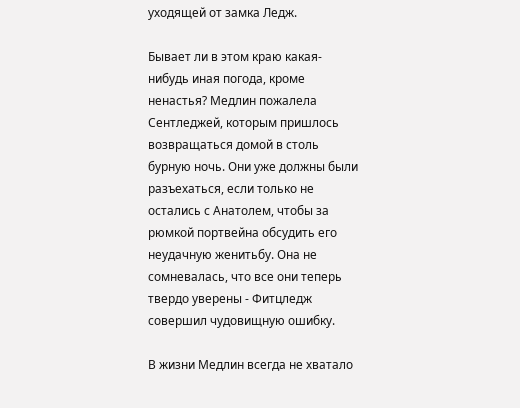уходящей от замка Ледж.

Бывает ли в этом краю какая-нибудь иная погода, кроме ненастья? Медлин пожалела Сентледжей, которым пришлось возвращаться домой в столь бурную ночь. Они уже должны были разъехаться, если только не остались с Анатолем, чтобы за рюмкой портвейна обсудить его неудачную женитьбу. Она не сомневалась, что все они теперь твердо уверены - Фитцледж совершил чудовищную ошибку.

В жизни Медлин всегда не хватало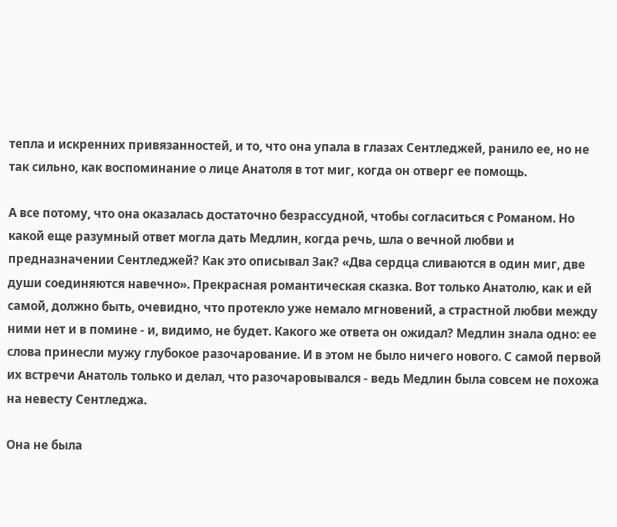тепла и искренних привязанностей, и то, что она упала в глазах Сентледжей, ранило ее, но не так сильно, как воспоминание о лице Анатоля в тот миг, когда он отверг ее помощь.

А все потому, что она оказалась достаточно безрассудной, чтобы согласиться с Романом. Но какой еще разумный ответ могла дать Медлин, когда речь, шла о вечной любви и предназначении Сентледжей? Как это описывал Зак? «Два сердца сливаются в один миг, две души соединяются навечно». Прекрасная романтическая сказка. Вот только Анатолю, как и ей самой, должно быть, очевидно, что протекло уже немало мгновений, а страстной любви между ними нет и в помине - и, видимо, не будет. Какого же ответа он ожидал? Медлин знала одно: ее слова принесли мужу глубокое разочарование. И в этом не было ничего нового. С самой первой их встречи Анатоль только и делал, что разочаровывался - ведь Медлин была совсем не похожа на невесту Сентледжа.

Она не была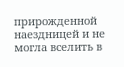прирожденной наездницей и не могла вселить в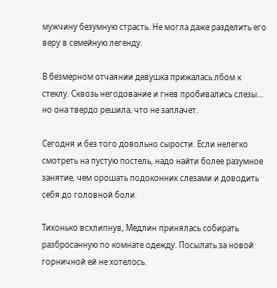мужчину безумную страсть. Не могла даже разделить его веру в семейную легенду.

В безмерном отчаянии девушка прижалась лбом к стеклу. Сквозь негодование и гнев пробивались слезы… но она твердо решила, что не заплачет.

Сегодня и без того довольно сырости. Если нелегко смотреть на пустую постель, надо найти более разумное занятие, чем орошать подоконник слезами и доводить себя до головной боли.

Тихонько всхлипнув, Медлин принялась собирать разбросанную по комнате одежду. Посылать за новой горничной ей не хотелось.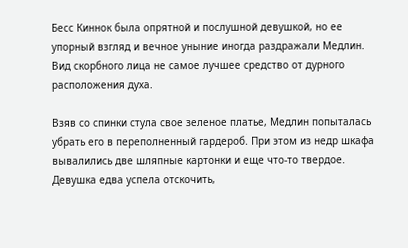Бесс Киннок была опрятной и послушной девушкой, но ее упорный взгляд и вечное уныние иногда раздражали Медлин. Вид скорбного лица не самое лучшее средство от дурного расположения духа.

Взяв со спинки стула свое зеленое платье, Медлин попыталась убрать его в переполненный гардероб. При этом из недр шкафа вывалились две шляпные картонки и еще что-то твердое. Девушка едва успела отскочить,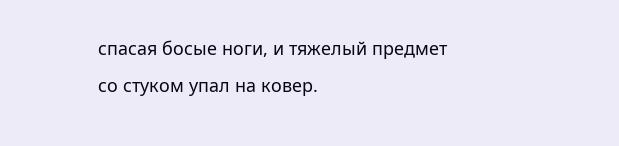спасая босые ноги, и тяжелый предмет со стуком упал на ковер.